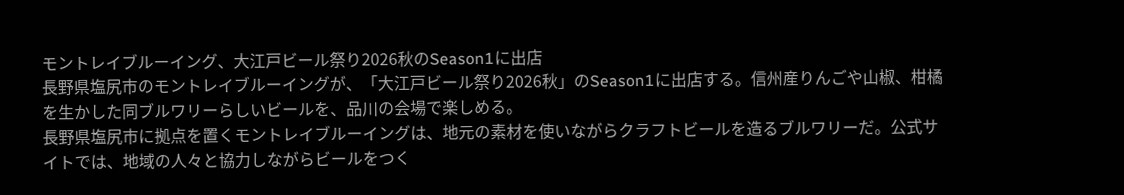モントレイブルーイング、大江戸ビール祭り2026秋のSeason1に出店
長野県塩尻市のモントレイブルーイングが、「大江戸ビール祭り2026秋」のSeason1に出店する。信州産りんごや山椒、柑橘を生かした同ブルワリーらしいビールを、品川の会場で楽しめる。
長野県塩尻市に拠点を置くモントレイブルーイングは、地元の素材を使いながらクラフトビールを造るブルワリーだ。公式サイトでは、地域の人々と協力しながらビールをつく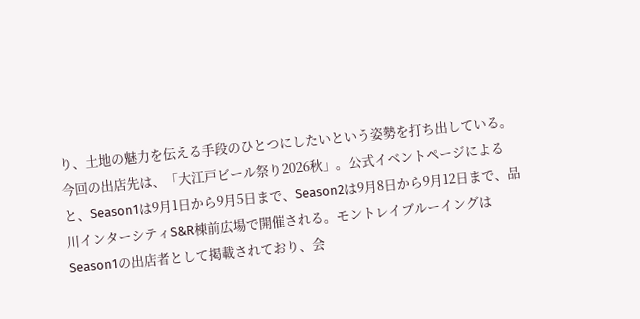り、土地の魅力を伝える手段のひとつにしたいという姿勢を打ち出している。
今回の出店先は、「大江戸ビール祭り2026秋」。公式イベントページによると、Season1は9月1日から9月5日まで、Season2は9月8日から9月12日まで、品川インターシティS&R棟前広場で開催される。モントレイブルーイングはSeason1の出店者として掲載されており、会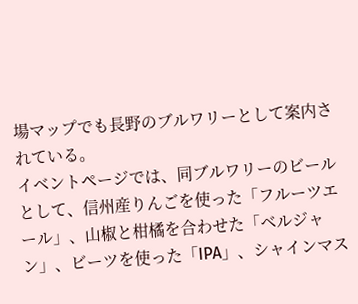場マップでも長野のブルワリーとして案内されている。
イベントページでは、同ブルワリーのビールとして、信州産りんごを使った「フルーツエール」、山椒と柑橘を合わせた「ベルジャン」、ビーツを使った「IPA」、シャインマス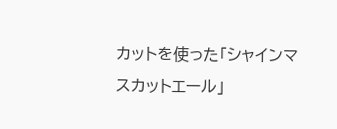カットを使った「シャインマスカットエール」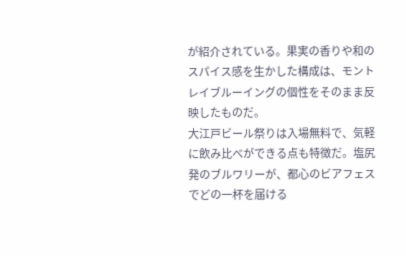が紹介されている。果実の香りや和のスパイス感を生かした構成は、モントレイブルーイングの個性をそのまま反映したものだ。
大江戸ビール祭りは入場無料で、気軽に飲み比べができる点も特徴だ。塩尻発のブルワリーが、都心のビアフェスでどの一杯を届ける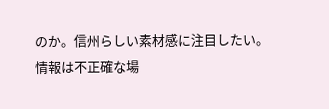のか。信州らしい素材感に注目したい。
情報は不正確な場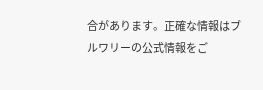合があります。正確な情報はブルワリーの公式情報をご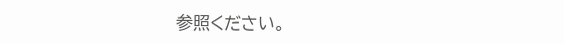参照ください。